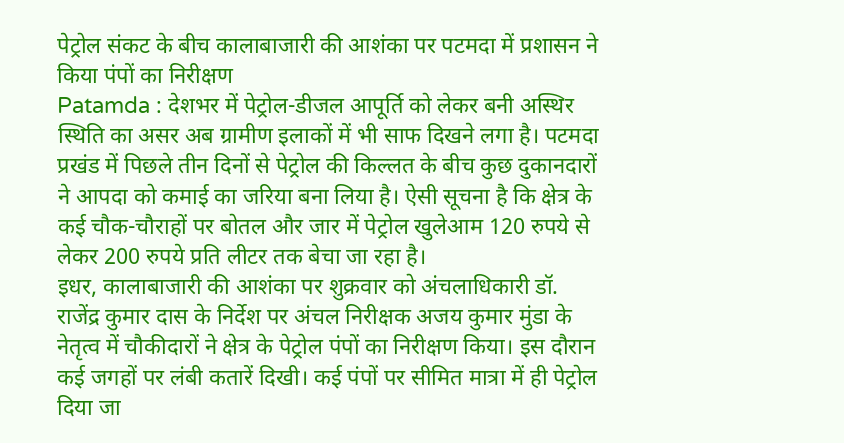पेट्रोल संकट के बीच कालाबाजारी की आशंका पर पटमदा में प्रशासन ने किया पंपों का निरीक्षण
Patamda : देशभर में पेट्रोल-डीजल आपूर्ति को लेकर बनी अस्थिर स्थिति का असर अब ग्रामीण इलाकों में भी साफ दिखने लगा है। पटमदा प्रखंड में पिछले तीन दिनों से पेट्रोल की किल्लत के बीच कुछ दुकानदारों ने आपदा को कमाई का जरिया बना लिया है। ऐसी सूचना है कि क्षेत्र के कई चौक-चौराहों पर बोतल और जार में पेट्रोल खुलेआम 120 रुपये से लेकर 200 रुपये प्रति लीटर तक बेचा जा रहा है।
इधर, कालाबाजारी की आशंका पर शुक्रवार को अंचलाधिकारी डॉ. राजेंद्र कुमार दास के निर्देश पर अंचल निरीक्षक अजय कुमार मुंडा के नेतृत्व में चौकीदारों ने क्षेत्र के पेट्रोल पंपों का निरीक्षण किया। इस दौरान कई जगहों पर लंबी कतारें दिखी। कई पंपों पर सीमित मात्रा में ही पेट्रोल दिया जा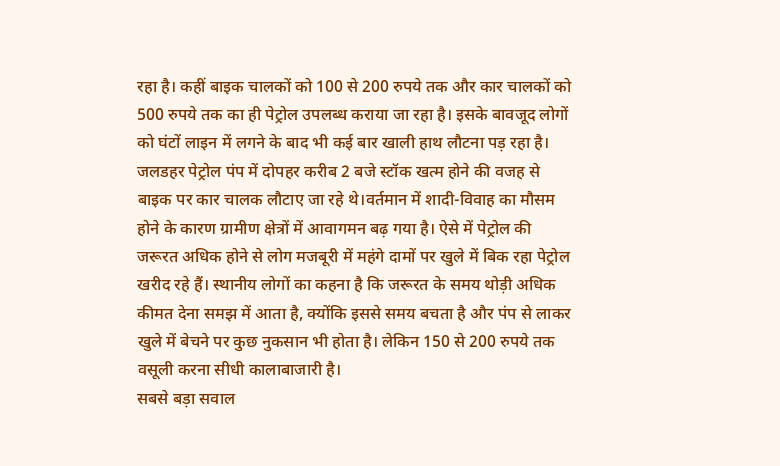रहा है। कहीं बाइक चालकों को 100 से 200 रुपये तक और कार चालकों को 500 रुपये तक का ही पेट्रोल उपलब्ध कराया जा रहा है। इसके बावजूद लोगों को घंटों लाइन में लगने के बाद भी कई बार खाली हाथ लौटना पड़ रहा है। जलडहर पेट्रोल पंप में दोपहर करीब 2 बजे स्टॉक खत्म होने की वजह से बाइक पर कार चालक लौटाए जा रहे थे।वर्तमान में शादी-विवाह का मौसम होने के कारण ग्रामीण क्षेत्रों में आवागमन बढ़ गया है। ऐसे में पेट्रोल की जरूरत अधिक होने से लोग मजबूरी में महंगे दामों पर खुले में बिक रहा पेट्रोल खरीद रहे हैं। स्थानीय लोगों का कहना है कि जरूरत के समय थोड़ी अधिक कीमत देना समझ में आता है, क्योंकि इससे समय बचता है और पंप से लाकर खुले में बेचने पर कुछ नुकसान भी होता है। लेकिन 150 से 200 रुपये तक वसूली करना सीधी कालाबाजारी है।
सबसे बड़ा सवाल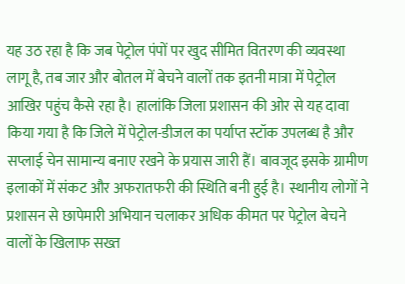यह उठ रहा है कि जब पेट्रोल पंपों पर खुद सीमित वितरण की व्यवस्था लागू है, तब जार और बोतल में बेचने वालों तक इतनी मात्रा में पेट्रोल आखिर पहुंच कैसे रहा है। हालांकि जिला प्रशासन की ओर से यह दावा किया गया है कि जिले में पेट्रोल-डीजल का पर्याप्त स्टॉक उपलब्ध है और सप्लाई चेन सामान्य बनाए रखने के प्रयास जारी हैं। बावजूद इसके ग्रामीण इलाकों में संकट और अफरातफरी की स्थिति बनी हुई है। स्थानीय लोगों ने प्रशासन से छापेमारी अभियान चलाकर अधिक कीमत पर पेट्रोल बेचने वालों के खिलाफ सख्त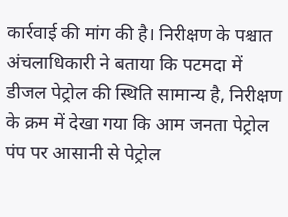कार्रवाई की मांग की है। निरीक्षण के पश्चात अंचलाधिकारी ने बताया कि पटमदा में डीजल पेट्रोल की स्थिति सामान्य है, निरीक्षण के क्रम में देखा गया कि आम जनता पेट्रोल पंप पर आसानी से पेट्रोल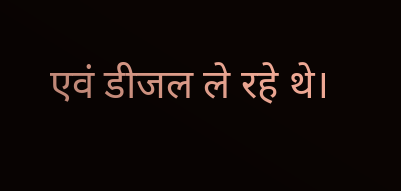एवं डीजल ले रहे थे।